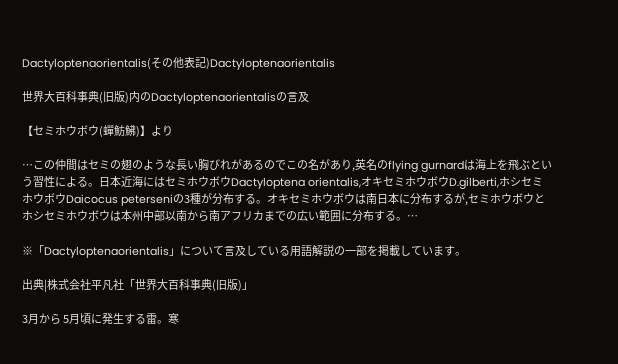Dactyloptenaorientalis(その他表記)Dactyloptenaorientalis

世界大百科事典(旧版)内のDactyloptenaorientalisの言及

【セミホウボウ(蟬魴鮄)】より

…この仲間はセミの翅のような長い胸びれがあるのでこの名があり,英名のflying gurnardは海上を飛ぶという習性による。日本近海にはセミホウボウDactyloptena orientalis,オキセミホウボウD.gilberti,ホシセミホウボウDaicocus peterseniの3種が分布する。オキセミホウボウは南日本に分布するが,セミホウボウとホシセミホウボウは本州中部以南から南アフリカまでの広い範囲に分布する。…

※「Dactyloptenaorientalis」について言及している用語解説の一部を掲載しています。

出典|株式会社平凡社「世界大百科事典(旧版)」

3月から 5月頃に発生する雷。寒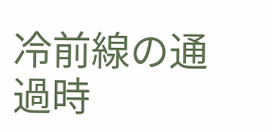冷前線の通過時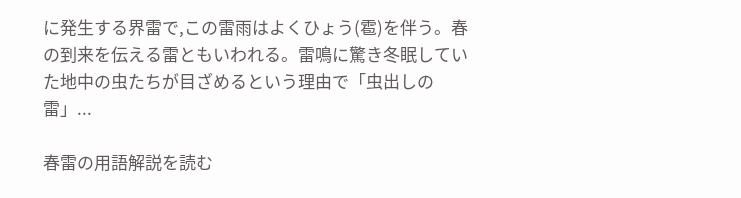に発生する界雷で,この雷雨はよくひょう(雹)を伴う。春の到来を伝える雷ともいわれる。雷鳴に驚き冬眠していた地中の虫たちが目ざめるという理由で「虫出しの雷」...

春雷の用語解説を読む